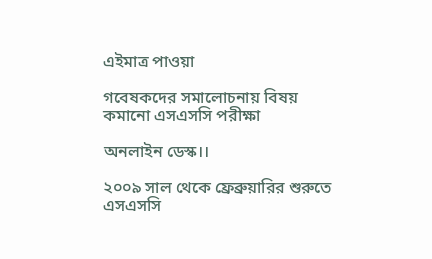এইমাত্র পাওয়া

গবেষকদের সমালোচনায় বিষয় কমানো এসএসসি পরীক্ষা

অনলাইন ডেস্ক।।

২০০৯ সাল থেকে ফ্রেব্রুয়ারির শুরুতে এসএসসি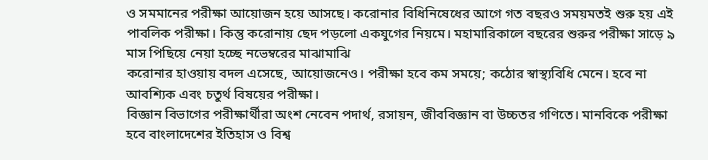ও সমমানের পরীক্ষা আয়োজন হয়ে আসছে। করোনার বিধিনিষেধের আগে গত বছরও সময়মতই শুরু হয় এই পাবলিক পরীক্ষা। কিন্তু করোনায় ছেদ পড়লো একযুগের নিয়মে। মহামারিকালে বছরের শুরুর পরীক্ষা সাড়ে ৯ মাস পিছিয়ে নেয়া হচ্ছে নভেম্বরের মাঝামাঝি
করোনার হাওয়ায় বদল এসেছে, আয়োজনেও। পরীক্ষা হবে কম সময়ে; কঠোর স্বাস্থ্যবিধি মেনে। হবে না আবশ্যিক এবং চতুর্থ বিষয়ের পরীক্ষা।
বিজ্ঞান বিভাগের পরীক্ষার্থীরা অংশ নেবেন পদার্থ, রসায়ন, জীববিজ্ঞান বা উচ্চতর গণিতে। মানবিকে পরীক্ষা হবে বাংলাদেশের ইতিহাস ও বিশ্ব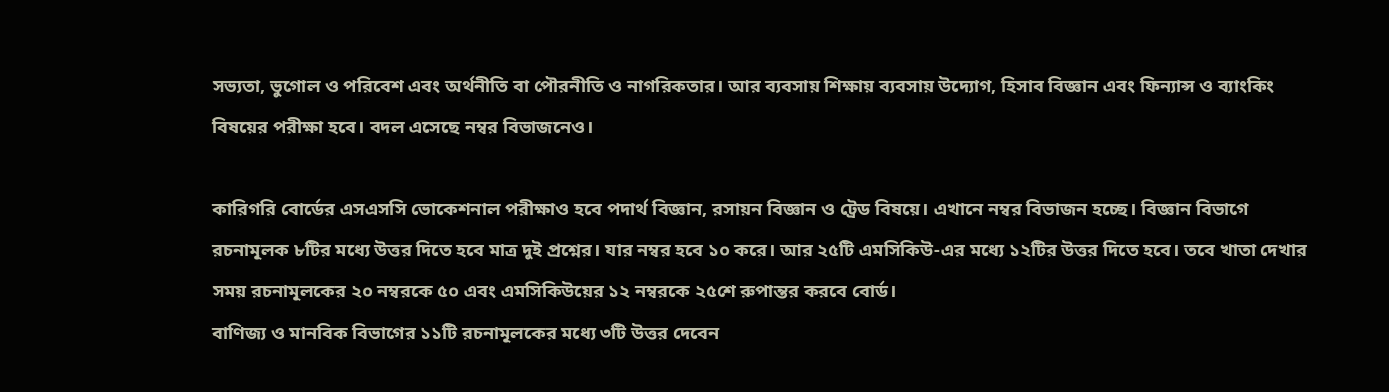সভ্যতা, ভুগোল ও পরিবেশ এবং অর্থনীতি বা পৌরনীতি ও নাগরিকতার। আর ব্যবসায় শিক্ষায় ব্যবসায় উদ্যোগ, হিসাব বিজ্ঞান এবং ফিন্যান্স ও ব্যাংকিং বিষয়ের পরীক্ষা হবে। বদল এসেছে নম্বর বিভাজনেও।

কারিগরি বোর্ডের এসএসসি ভোকেশনাল পরীক্ষাও হবে পদার্থ বিজ্ঞান, রসায়ন বিজ্ঞান ও ট্রেড বিষয়ে। এখানে নম্বর বিভাজন হচ্ছে। বিজ্ঞান বিভাগে রচনামূলক ৮টির মধ্যে উত্তর দিতে হবে মাত্র দুই প্রশ্নের। যার নম্বর হবে ১০ করে। আর ২৫টি এমসিকিউ-এর মধ্যে ১২টির উত্তর দিতে হবে। তবে খাতা দেখার সময় রচনামূলকের ২০ নম্বরকে ৫০ এবং এমসিকিউয়ের ১২ নম্বরকে ২৫শে রুপান্তর করবে বোর্ড।
বাণিজ্য ও মানবিক বিভাগের ১১টি রচনামূলকের মধ্যে ৩টি উত্তর দেবেন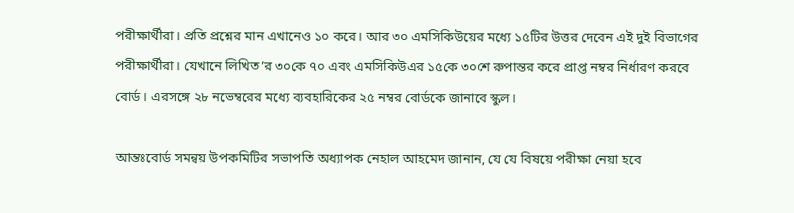পরীক্ষার্থীরা। প্রতি প্রশ্নের মান এখানেও ১০ করে। আর ৩০ এমসিকিউয়ের মধ্যে ১৫টির উত্তর দেবেন এই দুই বিভাগের পরীক্ষার্থীরা। যেখানে লিখিত’র ৩০কে ৭০ এবং এমসিকিউএর ১৫কে ৩০শে রুপান্তর করে প্রাপ্ত নম্বর নির্ধারণ করবে বোর্ড। এরসঙ্গে ২৮ নভেম্বরের মধ্যে ব্যবহারিকের ২৫ নম্বর বোর্ডকে জানাবে স্কুল।

আন্তঃবোর্ড সমন্বয় উপকমিটির সভাপতি অধ্যাপক নেহাল আহমেদ জানান, যে যে বিষয়ে পরীক্ষা নেয়া হবে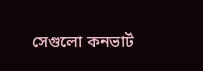সেগুলো কনভার্ট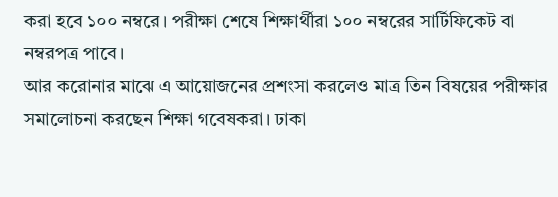করা হবে ১০০ নম্বরে। পরীক্ষা শেষে শিক্ষার্থীরা ১০০ নম্বরের সার্টিফিকেট বা নম্বরপত্র পাবে।
আর করোনার মাঝে এ আয়োজনের প্রশংসা করলেও মাত্র তিন বিষয়ের পরীক্ষার সমালোচনা করছেন শিক্ষা গবেষকরা। ঢাকা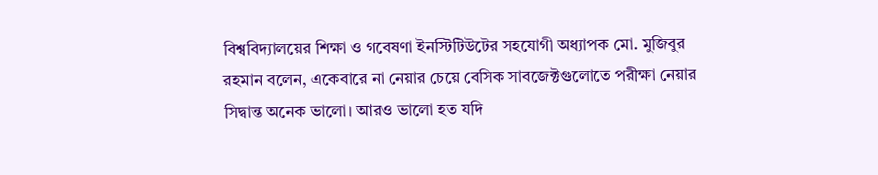বিশ্ববিদ্যালয়ের শিক্ষা ও গবেষণা ইনস্টিটিউটের সহযোগী অধ্যাপক মো. মুজিবুর রহমান বলেন, একেবারে না নেয়ার চেয়ে বেসিক সাবজেক্টগুলোতে পরীক্ষা নেয়ার সিদ্বান্ত অনেক ভালো। আরও ভালো হত যদি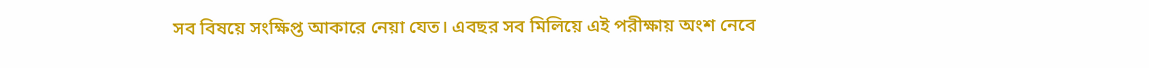সব বিষয়ে সংক্ষিপ্ত আকারে নেয়া যেত। এবছর সব মিলিয়ে এই পরীক্ষায় অংশ নেবে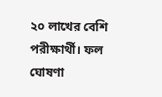২০ লাখের বেশি পরীক্ষার্থী। ফল ঘোষণা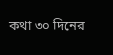কথা ৩০ দিনের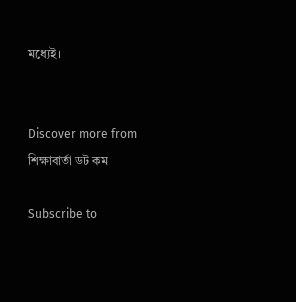মধ্যেই।


Discover more from শিক্ষাবার্তা ডট কম

Subscribe to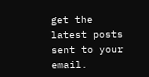get the latest posts sent to your email.